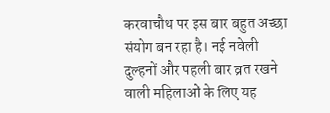करवाचौथ पर इस बार बहुत अच्छा संयोग बन रहा है। नई नवेली दुल्हनों और पहली बार व्रत रखने वाली महिलाओं के लिए यह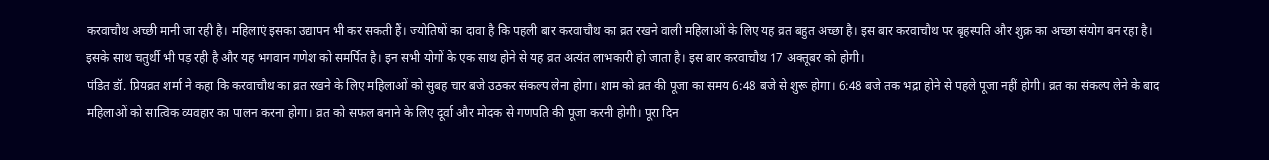करवाचौथ अच्छी मानी जा रही है। महिलाएं इसका उद्यापन भी कर सकती हैं। ज्योतिषों का दावा है कि पहली बार करवाचौथ का व्रत रखने वाली महिलाओं के लिए यह व्रत बहुत अच्छा है। इस बार करवाचौथ पर बृहस्पति और शुक्र का अच्छा संयोग बन रहा है। इसके साथ चतुर्थी भी पड़ रही है और यह भगवान गणेश को समर्पित है। इन सभी योगों के एक साथ होने से यह व्रत अत्यंत लाभकारी हो जाता है। इस बार करवाचौथ 17 अक्तूबर को होगी।
पंडित डॉ. प्रियव्रत शर्मा ने कहा कि करवाचौथ का व्रत रखने के लिए महिलाओं को सुबह चार बजे उठकर संकल्प लेना होगा। शाम को व्रत की पूजा का समय 6:48 बजे से शुरू होगा। 6:48 बजे तक भद्रा होने से पहले पूजा नहीं होगी। व्रत का संकल्प लेने के बाद महिलाओं को सात्विक व्यवहार का पालन करना होगा। व्रत को सफल बनाने के लिए दूर्वा और मोदक से गणपति की पूजा करनी होगी। पूरा दिन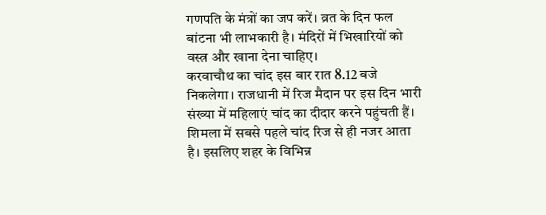गणपति के मंत्रों का जप करें। व्रत के दिन फल बांटना भी लाभकारी है। मंदिरों में भिखारियों को वस्त्र और खाना देना चाहिए।
करवाचौथ का चांद इस बार रात 8.12 बजे निकलेगा। राजधानी में रिज मैदान पर इस दिन भारी संख्या में महिलाएं चांद का दीदार करने पहुंचती हैं। शिमला में सबसे पहले चांद रिज से ही नजर आता है। इसलिए शहर के विभिन्न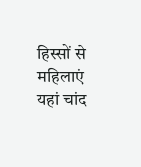हिस्सों से महिलाएं यहां चांद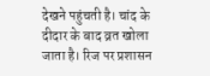देखने पहुंचती है। चांद के दीदार के बाद व्रत खोला जाता है। रिज पर प्रशासन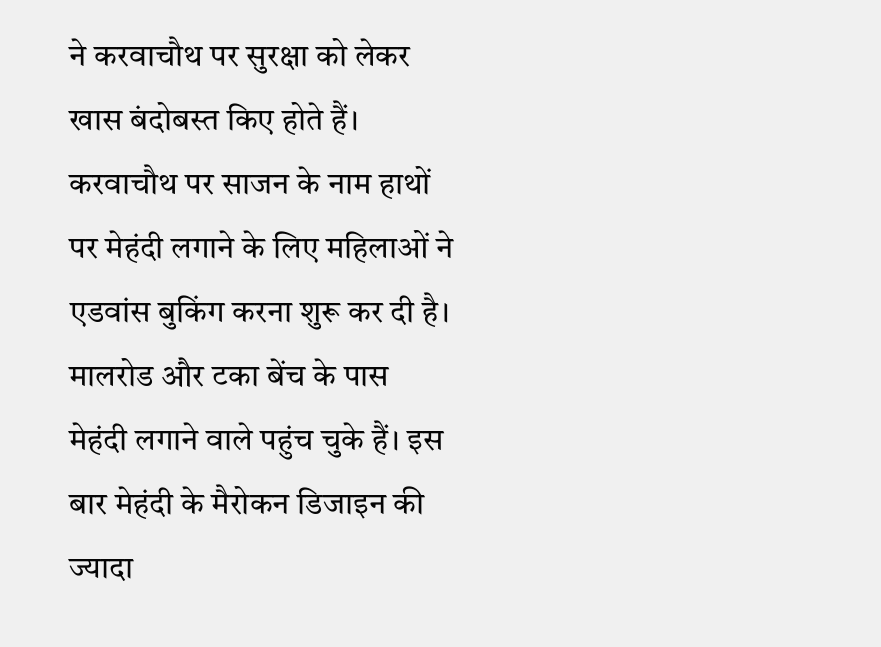ने करवाचौथ पर सुरक्षा को लेकर खास बंदोबस्त किए होते हैं।
करवाचौथ पर साजन के नाम हाथों पर मेहंदी लगाने के लिए महिलाओं ने एडवांस बुकिंग करना शुरू कर दी है। मालरोड और टका बेंच के पास मेहंदी लगाने वाले पहुंच चुके हैं। इस बार मेहंदी के मैरोकन डिजाइन की ज्यादा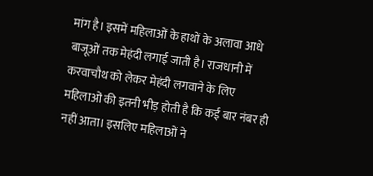मांग है। इसमें महिलाओं के हाथों के अलावा आधे बाजूओं तक मेहंदी लगाई जाती है। राजधानी में करवाचौथ को लेकर मेहंदी लगवाने के लिए महिलाओं की इतनी भीड़ होती है कि कई बार नंबर ही नहीं आता। इसलिए महिलाओं ने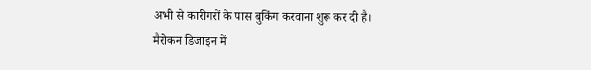अभी से कारीगरों के पास बुकिंग करवाना शुरू कर दी है।
मैरोकन डिजाइन में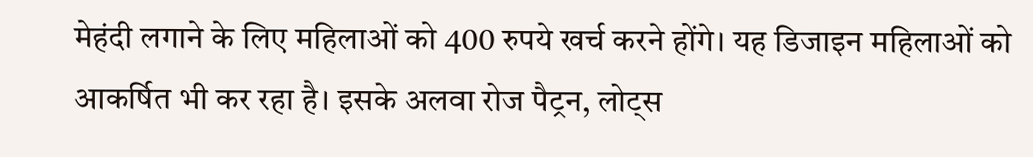मेहंदी लगाने के लिए महिलाओं को 400 रुपये खर्च करने होंगे। यह डिजाइन महिलाओं को आकर्षित भी कर रहा है। इसके अलवा रोज पैट्रन, लोट्स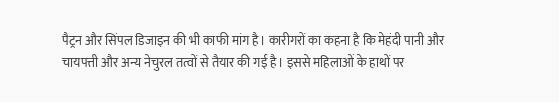पैट्रन और सिंपल डिजाइन की भी काफी मांग है। कारीगरों का कहना है कि मेहंदी पानी और चायपत्ती और अन्य नेचुरल तत्वों से तैयार की गई है। इससे महिलाओं के हाथों पर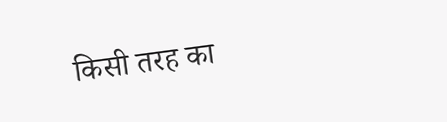किसी तरह का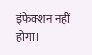इंफेक्शन नहीं होगा।